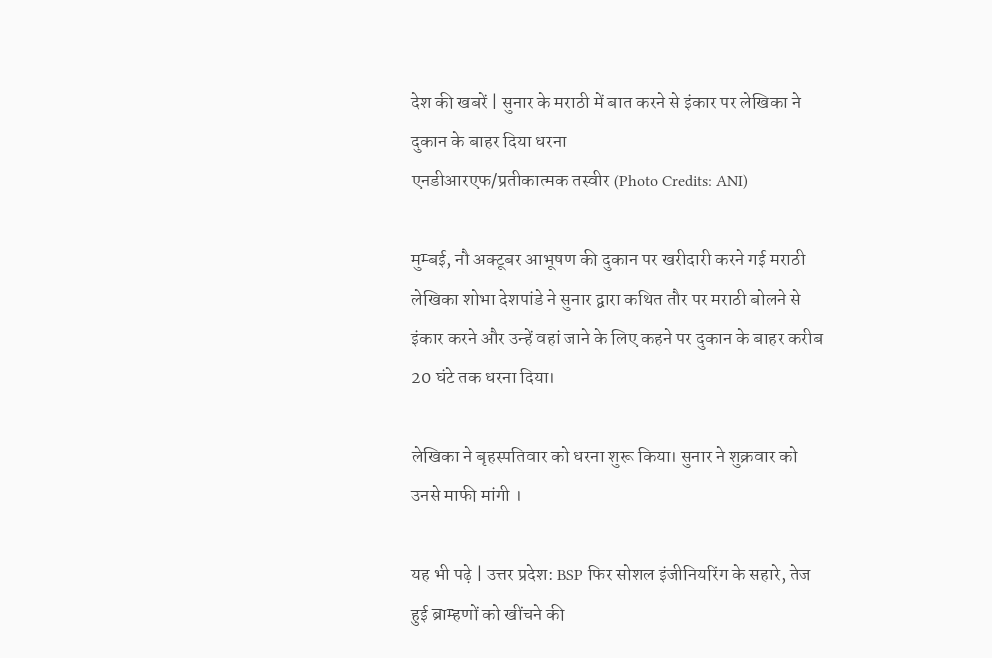देश की खबरें | सुनार के मराठी में बात करने से इंकार पर लेखिका ने दुकान के बाहर दिया धरना
एनडीआरएफ/प्रतीकात्मक तस्वीर (Photo Credits: ANI)

मुम्बई, नौ अक्टूबर आभूषण की दुकान पर खरीदारी करने गई मराठी लेखिका शोभा देशपांडे ने सुनार द्वारा कथित तौर पर मराठी बोलने से इंकार करने और उन्हें वहां जाने के लिए कहने पर दुकान के बाहर करीब 20 घंटे तक धरना दिया।

लेखिका ने बृहस्पतिवार को धरना शुरू किया। सुनार ने शुक्रवार को उनसे माफी मांगी ।

यह भी पढ़े | उत्तर प्रदेश: BSP फिर सोशल इंजीनियरिंग के सहारे, तेज हुई ब्राम्हणों को खींचने की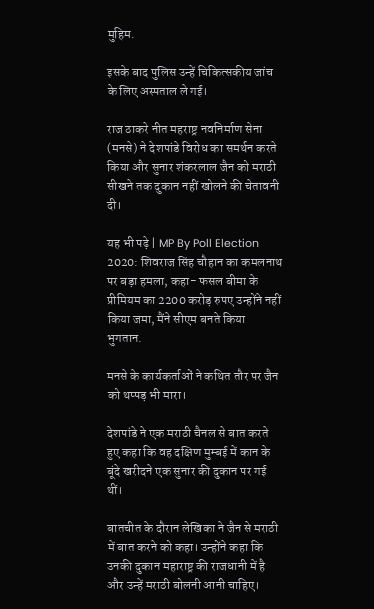मुहिम.

इसके बाद पुलिस उन्हें चिकित्सकीय जांच के लिए अस्पताल ले गई।

राज ठाकरे नीत महराष्ट्र नवनिर्माण सेना (मनसे) ने देशपांडे विरोध का समर्थन करते किया और सुनार शंकरलाल जैन को मराठी सीखने तक दुकान नहीं खोलने की चेतावनी दी।

यह भी पढ़े | MP By Poll Election 2020: शिवराज सिंह चौहान का कमलनाथ पर बड़ा हमला, कहा- फसल बीमा के प्रीमियम का 2200 करोड़ रुपए उन्होंने नहीं किया जमा, मैंने सीएम बनते किया भुगतान.

मनसे के कार्यकर्ताओं ने कथित तौर पर जैन को थप्पड़ भी मारा।

देशपांडे ने एक मराठी चैनल से बात करते हुए कहा कि वह दक्षिण मुम्बई में कान के बूंदे खरीदने एक सुनार की दुकान पर गई थीं।

बातचीत के दौरान लेखिका ने जैन से मराठी में बात करने को कहा। उन्होंने कहा कि उनकी दुकान महाराष्ट्र की राजधानी में है और उन्हें मराठी बोलनी आनी चाहिए।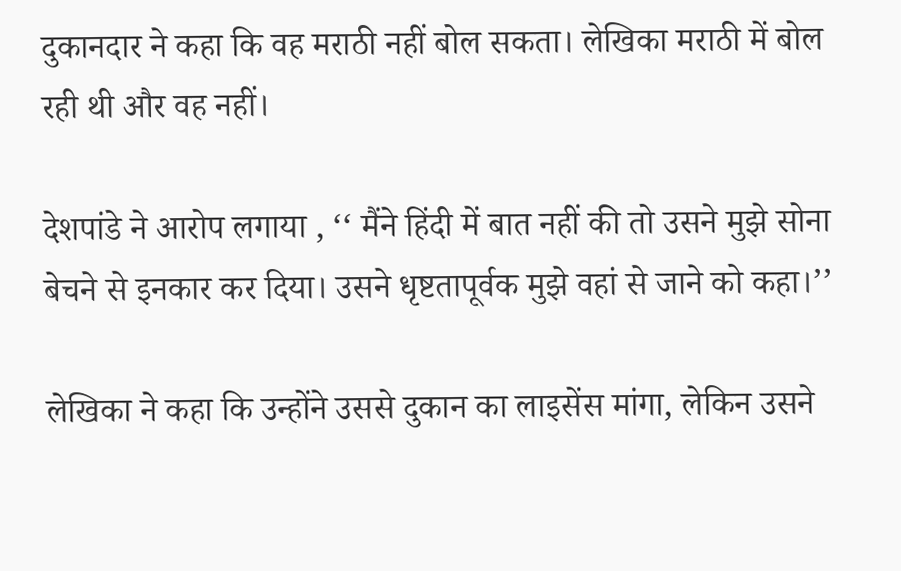दुकानदार ने कहा कि वह मराठी नहीं बोल सकता। लेखिका मराठी में बोल रही थी और वह नहीं।

देशपांडे ने आरोप लगाया , ‘‘ मैंने हिंदी में बात नहीं की तो उसने मुझे सोना बेचने से इनकार कर दिया। उसने धृष्टतापूर्वक मुझे वहां से जाने को कहा।’’

लेखिका ने कहा कि उन्होंने उससे दुकान का लाइसेंस मांगा, लेकिन उसने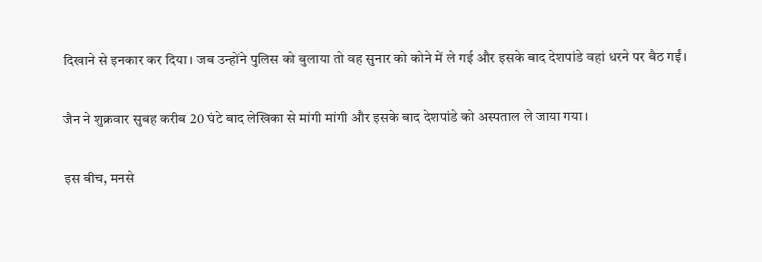दिखाने से इनकार कर दिया। जब उन्होंने पुलिस को बुलाया तो वह सुनार को कोने में ले गई और इसके बाद देशपांडे वहां धरने पर बैठ गईं।

जैन ने शुक्रवार सुबह करीब 20 घंटे बाद लेखिका से मांगी मांगी और इसके बाद देशपांडे को अस्पताल ले जाया गया।

इस बीच, मनसे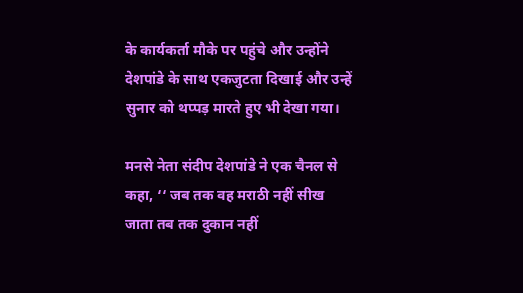के कार्यकर्ता मौके पर पहुंचे और उन्होंने देशपांडे के साथ एकजुटता दिखाई और उन्हें सुनार को थप्पड़ मारते हुए भी देखा गया।

मनसे नेता संदीप देशपांडे ने एक चैनल से कहा, ‘‘ जब तक वह मराठी नहीं सीख जाता तब तक दुकान नहीं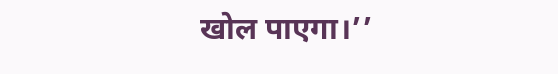खोल पाएगा।’’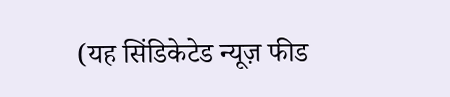(यह सिंडिकेटेड न्यूज़ फीड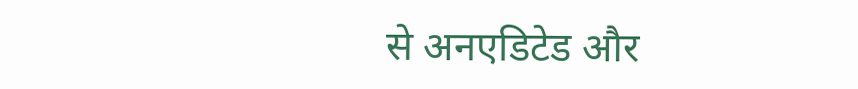से अनएडिटेड और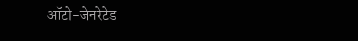ऑटो-जेनरेटेड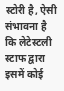स्टोरी है, ऐसी संभावना है कि लेटेस्टली स्टाफ द्वारा इसमें कोई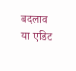बदलाव या एडिट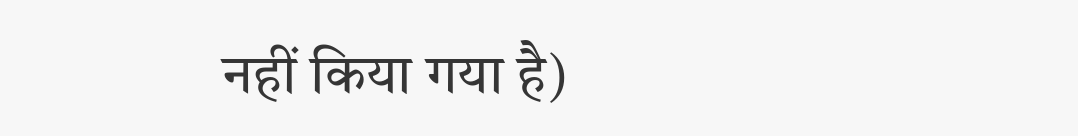नहीं किया गया है)